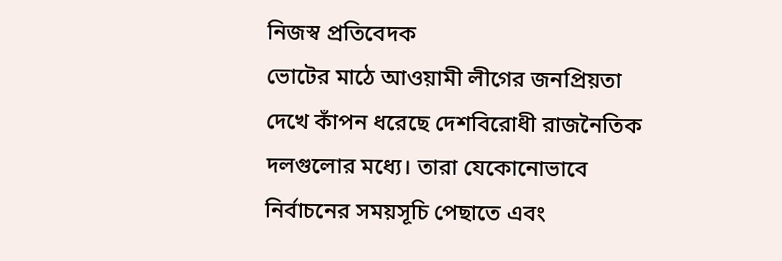নিজস্ব প্রতিবেদক
ভোটের মাঠে আওয়ামী লীগের জনপ্রিয়তা দেখে কাঁপন ধরেছে দেশবিরোধী রাজনৈতিক দলগুলোর মধ্যে। তারা যেকোনোভাবে নির্বাচনের সময়সূচি পেছাতে এবং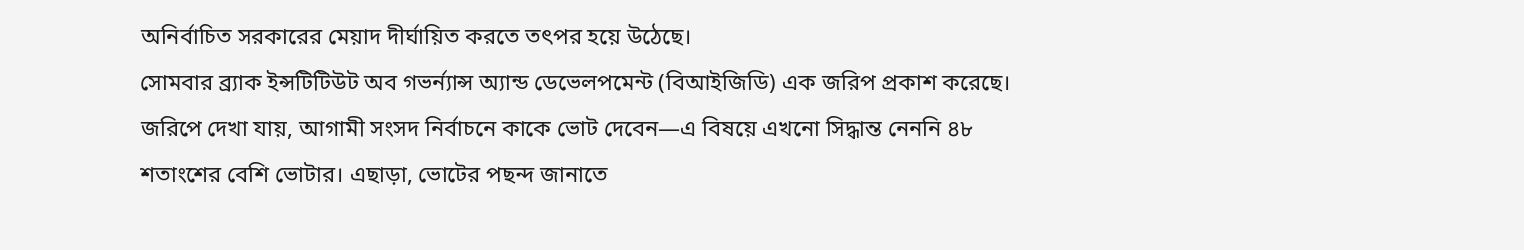অনির্বাচিত সরকারের মেয়াদ দীর্ঘায়িত করতে তৎপর হয়ে উঠেছে।
সোমবার ব্র্যাক ইন্সটিটিউট অব গভর্ন্যান্স অ্যান্ড ডেভেলপমেন্ট (বিআইজিডি) এক জরিপ প্রকাশ করেছে। জরিপে দেখা যায়, আগামী সংসদ নির্বাচনে কাকে ভোট দেবেন—এ বিষয়ে এখনো সিদ্ধান্ত নেননি ৪৮ শতাংশের বেশি ভোটার। এছাড়া, ভোটের পছন্দ জানাতে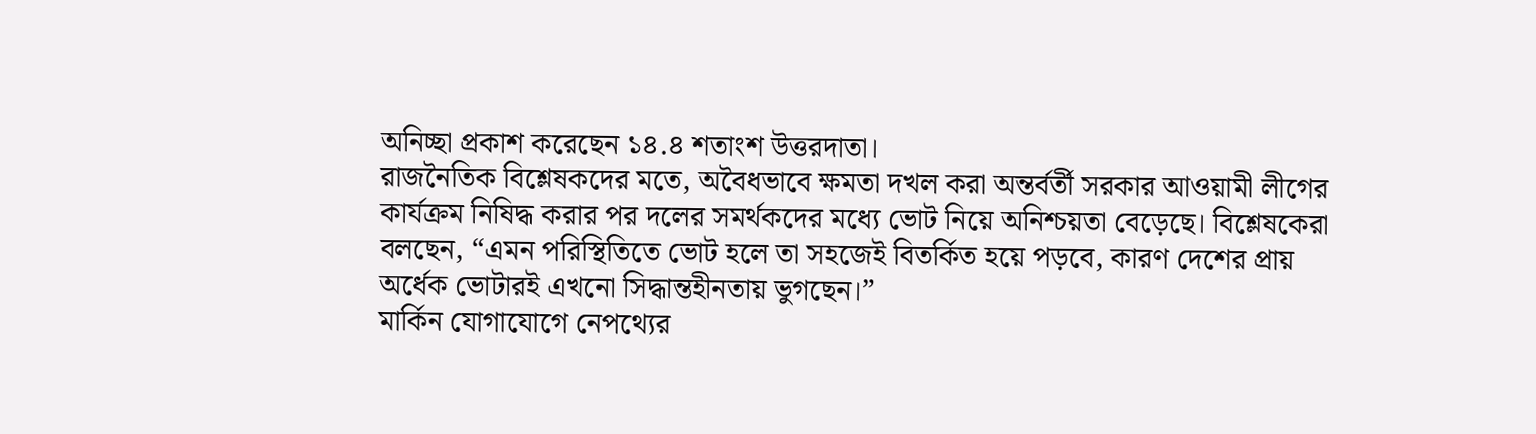অনিচ্ছা প্রকাশ করেছেন ১৪.৪ শতাংশ উত্তরদাতা।
রাজনৈতিক বিশ্লেষকদের মতে, অবৈধভাবে ক্ষমতা দখল করা অন্তর্বর্তী সরকার আওয়ামী লীগের কার্যক্রম নিষিদ্ধ করার পর দলের সমর্থকদের মধ্যে ভোট নিয়ে অনিশ্চয়তা বেড়েছে। বিশ্লেষকেরা বলছেন, “এমন পরিস্থিতিতে ভোট হলে তা সহজেই বিতর্কিত হয়ে পড়বে, কারণ দেশের প্রায় অর্ধেক ভোটারই এখনো সিদ্ধান্তহীনতায় ভুগছেন।”
মার্কিন যোগাযোগে নেপথ্যের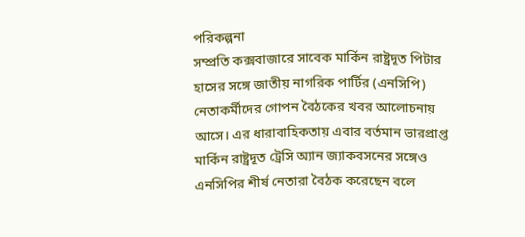পরিকল্পনা
সম্প্রতি কক্সবাজারে সাবেক মার্কিন রাষ্ট্রদূত পিটার হাসের সঙ্গে জাতীয় নাগরিক পার্টির (এনসিপি) নেতাকর্মীদের গোপন বৈঠকের খবর আলোচনায় আসে। এর ধারাবাহিকতায় এবার বর্তমান ভারপ্রাপ্ত মার্কিন রাষ্ট্রদূত ট্রেসি অ্যান জ্যাকবসনের সঙ্গেও এনসিপির শীর্ষ নেতারা বৈঠক করেছেন বলে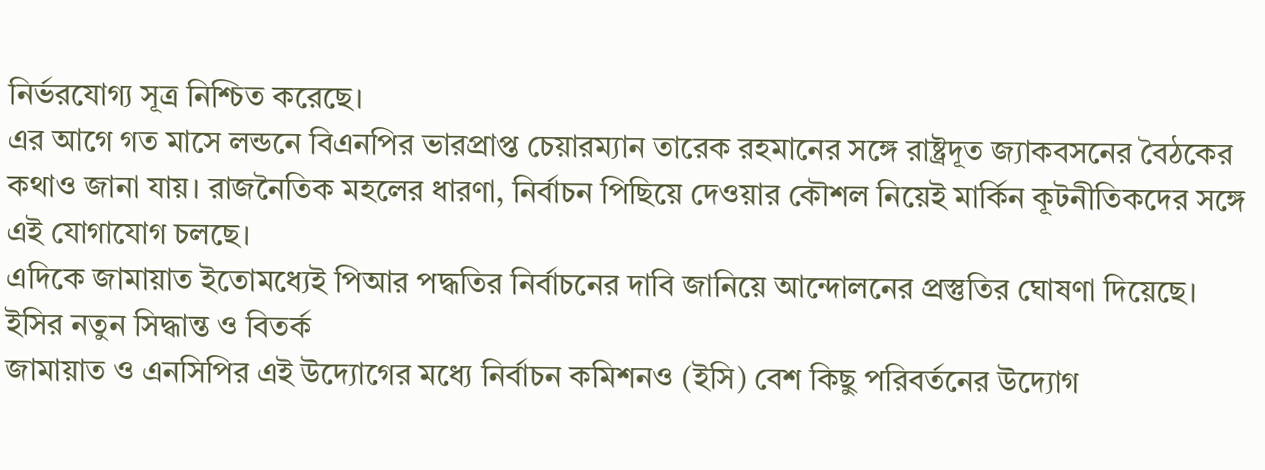নির্ভরযোগ্য সূত্র নিশ্চিত করেছে।
এর আগে গত মাসে লন্ডনে বিএনপির ভারপ্রাপ্ত চেয়ারম্যান তারেক রহমানের সঙ্গে রাষ্ট্রদূত জ্যাকবসনের বৈঠকের কথাও জানা যায়। রাজনৈতিক মহলের ধারণা, নির্বাচন পিছিয়ে দেওয়ার কৌশল নিয়েই মার্কিন কূটনীতিকদের সঙ্গে এই যোগাযোগ চলছে।
এদিকে জামায়াত ইতোমধ্যেই পিআর পদ্ধতির নির্বাচনের দাবি জানিয়ে আন্দোলনের প্রস্তুতির ঘোষণা দিয়েছে।
ইসির নতুন সিদ্ধান্ত ও বিতর্ক
জামায়াত ও এনসিপির এই উদ্যোগের মধ্যে নির্বাচন কমিশনও (ইসি) বেশ কিছু পরিবর্তনের উদ্যোগ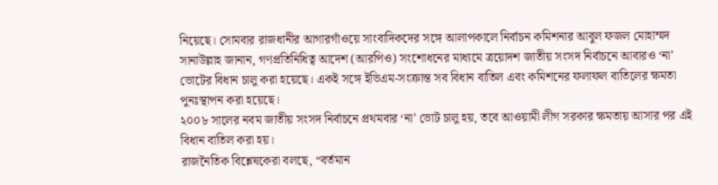নিয়েছে। সোমবার রাজধানীর আগারগাঁওয়ে সাংবাদিকদের সঙ্গে আলাপকালে নির্বাচন কমিশনার আবুল ফজল মোহাম্মদ সানাউল্লাহ জানান, গণপ্রতিনিধিত্ব আদেশ (আরপিও) সংশোধনের মাধ্যমে ত্রয়োদশ জাতীয় সংসদ নির্বাচনে আবারও ‘না’ ভোটের বিধান চালু করা হয়েছে। একই সঙ্গে ইভিএম-সংক্রান্ত সব বিধান বাতিল এবং কমিশনের ফলাফল বাতিলের ক্ষমতা পুনঃস্থাপন করা হয়েছে।
২০০৮ সালের নবম জাতীয় সংসদ নির্বাচনে প্রথমবার ‘না’ ভোট চালু হয়, তবে আওয়ামী লীগ সরকার ক্ষমতায় আসার পর এই বিধান বাতিল করা হয়।
রাজনৈতিক বিশ্লেষকেরা বলছে, “বর্তমান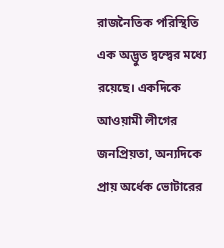রাজনৈতিক পরিস্থিতি এক অদ্ভুত দ্বন্দ্বের মধ্যে রয়েছে। একদিকে আওয়ামী লীগের জনপ্রিয়তা, অন্যদিকে প্রায় অর্ধেক ভোটারের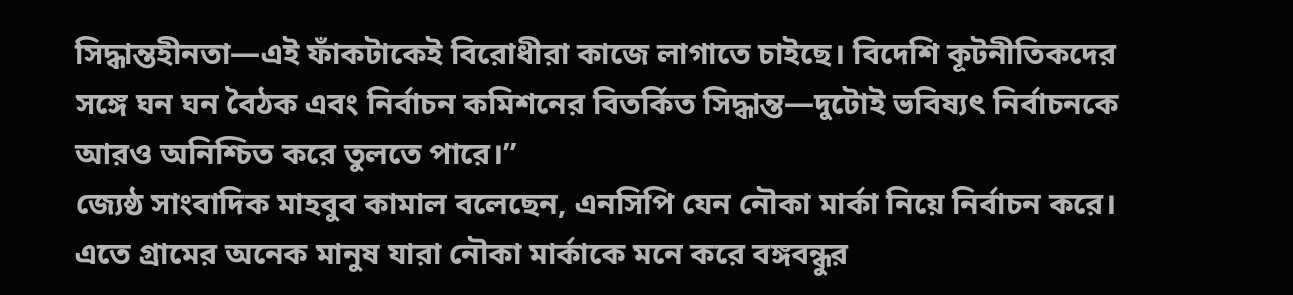সিদ্ধান্তহীনতা—এই ফাঁকটাকেই বিরোধীরা কাজে লাগাতে চাইছে। বিদেশি কূটনীতিকদের সঙ্গে ঘন ঘন বৈঠক এবং নির্বাচন কমিশনের বিতর্কিত সিদ্ধান্ত—দুটোই ভবিষ্যৎ নির্বাচনকে আরও অনিশ্চিত করে তুলতে পারে।”
জ্যেষ্ঠ সাংবাদিক মাহবুব কামাল বলেছেন, এনসিপি যেন নৌকা মার্কা নিয়ে নির্বাচন করে। এতে গ্রামের অনেক মানুষ যারা নৌকা মার্কাকে মনে করে বঙ্গবন্ধুর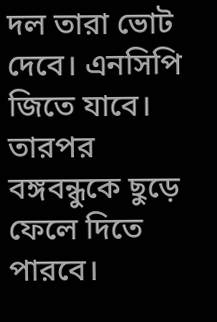দল তারা ভোট দেবে। এনসিপি জিতে যাবে। তারপর বঙ্গবন্ধুকে ছুড়ে ফেলে দিতে পারবে।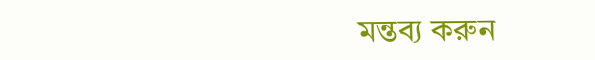মন্তব্য করুন